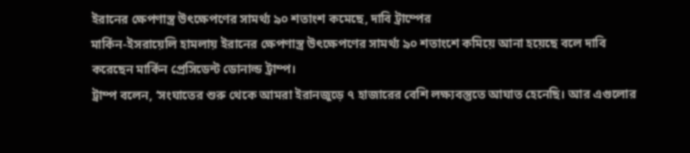ইরানের ক্ষেপণাস্ত্র উৎক্ষেপণের সামর্থ্য ৯০ শতাংশ কমেছে, দাবি ট্রাম্পের
মার্কিন-ইসরায়েলি হামলায় ইরানের ক্ষেপণাস্ত্র উৎক্ষেপণের সামর্থ্য ৯০ শতাংশে কমিয়ে আনা হয়েছে বলে দাবি করেছেন মার্কিন প্রেসিডেন্ট ডোনাল্ড ট্রাম্প।
ট্রাম্প বলেন, ‘সংঘাতের শুরু থেকে আমরা ইরানজুড়ে ৭ হাজারের বেশি লক্ষ্যবস্তুতে আঘাত হেনেছি। আর এগুলোর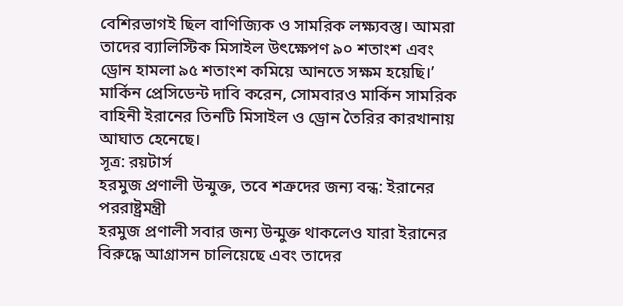বেশিরভাগই ছিল বাণিজ্যিক ও সামরিক লক্ষ্যবস্তু। আমরা তাদের ব্যালিস্টিক মিসাইল উৎক্ষেপণ ৯০ শতাংশ এবং ড্রোন হামলা ৯৫ শতাংশ কমিয়ে আনতে সক্ষম হয়েছি।’
মার্কিন প্রেসিডেন্ট দাবি করেন, সোমবারও মার্কিন সামরিক বাহিনী ইরানের তিনটি মিসাইল ও ড্রোন তৈরির কারখানায় আঘাত হেনেছে।
সূত্র: রয়টার্স
হরমুজ প্রণালী উন্মুক্ত, তবে শত্রুদের জন্য বন্ধ: ইরানের পররাষ্ট্রমন্ত্রী
হরমুজ প্রণালী সবার জন্য উন্মুক্ত থাকলেও যারা ইরানের বিরুদ্ধে আগ্রাসন চালিয়েছে এবং তাদের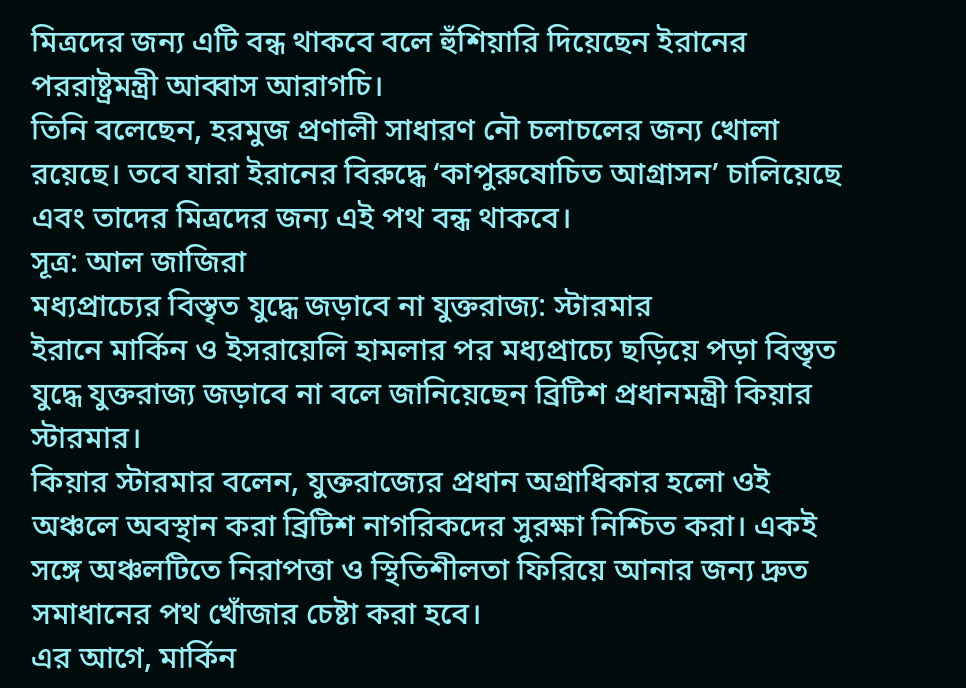মিত্রদের জন্য এটি বন্ধ থাকবে বলে হুঁশিয়ারি দিয়েছেন ইরানের পররাষ্ট্রমন্ত্রী আব্বাস আরাগচি।
তিনি বলেছেন, হরমুজ প্রণালী সাধারণ নৌ চলাচলের জন্য খোলা রয়েছে। তবে যারা ইরানের বিরুদ্ধে ‘কাপুরুষোচিত আগ্রাসন’ চালিয়েছে এবং তাদের মিত্রদের জন্য এই পথ বন্ধ থাকবে।
সূত্র: আল জাজিরা
মধ্যপ্রাচ্যের বিস্তৃত যুদ্ধে জড়াবে না যুক্তরাজ্য: স্টারমার
ইরানে মার্কিন ও ইসরায়েলি হামলার পর মধ্যপ্রাচ্যে ছড়িয়ে পড়া বিস্তৃত যুদ্ধে যুক্তরাজ্য জড়াবে না বলে জানিয়েছেন ব্রিটিশ প্রধানমন্ত্রী কিয়ার স্টারমার।
কিয়ার স্টারমার বলেন, যুক্তরাজ্যের প্রধান অগ্রাধিকার হলো ওই অঞ্চলে অবস্থান করা ব্রিটিশ নাগরিকদের সুরক্ষা নিশ্চিত করা। একই সঙ্গে অঞ্চলটিতে নিরাপত্তা ও স্থিতিশীলতা ফিরিয়ে আনার জন্য দ্রুত সমাধানের পথ খোঁজার চেষ্টা করা হবে।
এর আগে, মার্কিন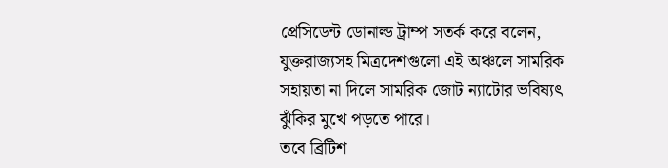প্রেসিডেন্ট ডোনাল্ড ট্রাম্প সতর্ক করে বলেন, যুক্তরাজ্যসহ মিত্রদেশগুলো এই অঞ্চলে সামরিক সহায়তা না দিলে সামরিক জোট ন্যাটোর ভবিষ্যৎ ঝুঁকির মুখে পড়তে পারে।
তবে ব্রিটিশ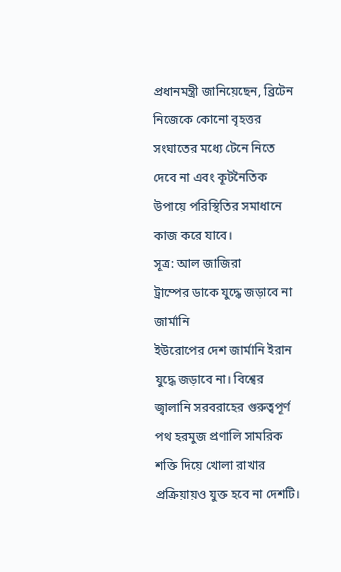প্রধানমন্ত্রী জানিয়েছেন, ব্রিটেন নিজেকে কোনো বৃহত্তর সংঘাতের মধ্যে টেনে নিতে দেবে না এবং কূটনৈতিক উপায়ে পরিস্থিতির সমাধানে কাজ করে যাবে।
সূত্র: আল জাজিরা
ট্রাম্পের ডাকে যুদ্ধে জড়াবে না জার্মানি
ইউরোপের দেশ জার্মানি ইরান যুদ্ধে জড়াবে না। বিশ্বের জ্বালানি সরবরাহের গুরুত্বপূর্ণ পথ হরমুজ প্রণালি সামরিক শক্তি দিয়ে খোলা রাখার প্রক্রিয়ায়ও যুক্ত হবে না দেশটি।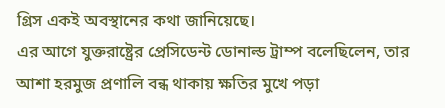গ্রিস একই অবস্থানের কথা জানিয়েছে।
এর আগে যুক্তরাষ্ট্রের প্রেসিডেন্ট ডোনাল্ড ট্রাম্প বলেছিলেন, তার আশা হরমুজ প্রণালি বন্ধ থাকায় ক্ষতির মুখে পড়া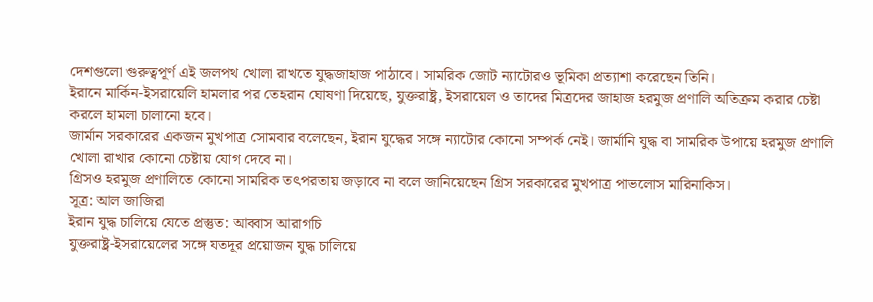দেশগুলো গুরুত্বপূর্ণ এই জলপথ খোলা রাখতে যুদ্ধজাহাজ পাঠাবে। সামরিক জোট ন্যাটোরও ভূমিকা প্রত্যাশা করেছেন তিনি।
ইরানে মার্কিন-ইসরায়েলি হামলার পর তেহরান ঘোষণা দিয়েছে, যুক্তরাষ্ট্র, ইসরায়েল ও তাদের মিত্রদের জাহাজ হরমুজ প্রণালি অতিক্রম করার চেষ্টা করলে হামলা চালানো হবে।
জার্মান সরকারের একজন মুখপাত্র সোমবার বলেছেন, ইরান যুদ্ধের সঙ্গে ন্যাটোর কোনো সম্পর্ক নেই। জার্মানি যুদ্ধ বা সামরিক উপায়ে হরমুজ প্রণালি খোলা রাখার কোনো চেষ্টায় যোগ দেবে না।
গ্রিসও হরমুজ প্রণালিতে কোনো সামরিক তৎপরতায় জড়াবে না বলে জানিয়েছেন গ্রিস সরকারের মুখপাত্র পাভলোস মারিনাকিস।
সূত্র: আল জাজিরা
ইরান যুদ্ধ চালিয়ে যেতে প্রস্তুত: আব্বাস আরাগচি
যুক্তরাষ্ট্র-ইসরায়েলের সঙ্গে যতদূর প্রয়োজন যুদ্ধ চালিয়ে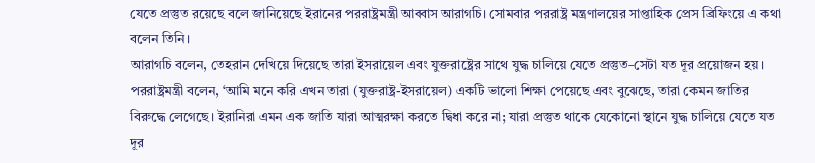যেতে প্রস্তুত রয়েছে বলে জানিয়েছে ইরানের পররাষ্ট্রমন্ত্রী আব্বাস আরাগচি। সোমবার পররাষ্ট্র মন্ত্রণালয়ের সাপ্তাহিক প্রেস ব্রিফিংয়ে এ কথা বলেন তিনি।
আরাগচি বলেন, তেহরান দেখিয়ে দিয়েছে তারা ইসরায়েল এবং যুক্তরাষ্ট্রের সাথে যুদ্ধ চালিয়ে যেতে প্রস্তুত–সেটা যত দূর প্রয়োজন হয়।
পররাষ্ট্রমন্ত্রী বলেন, ‘আমি মনে করি এখন তারা (যুক্তরাষ্ট্র-ইসরায়েল) একটি ভালো শিক্ষা পেয়েছে এবং বুঝেছে, তারা কেমন জাতির বিরুদ্ধে লেগেছে। ইরানিরা এমন এক জাতি যারা আত্মরক্ষা করতে দ্বিধা করে না; যারা প্রস্তুত থাকে যেকোনো স্থানে যুদ্ধ চালিয়ে যেতে যত দূর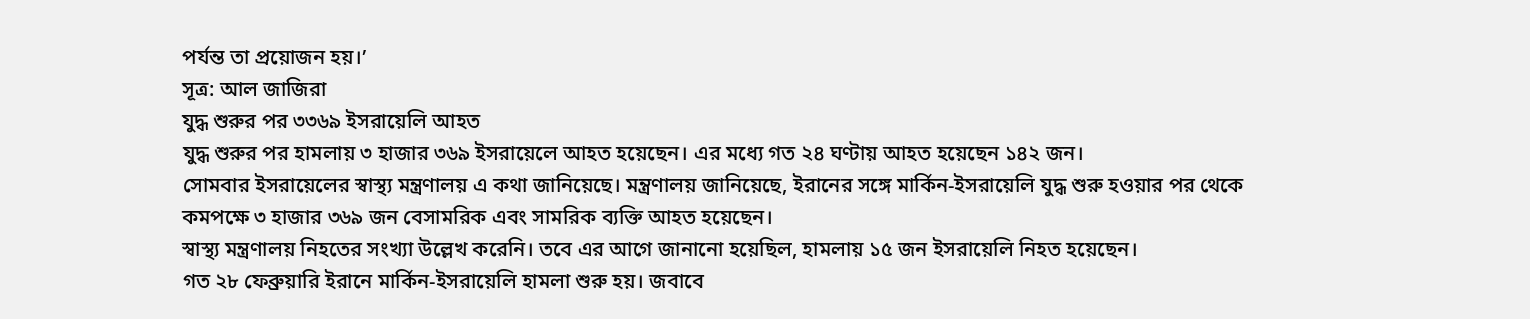পর্যন্ত তা প্রয়োজন হয়।’
সূত্র: আল জাজিরা
যুদ্ধ শুরুর পর ৩৩৬৯ ইসরায়েলি আহত
যুদ্ধ শুরুর পর হামলায় ৩ হাজার ৩৬৯ ইসরায়েলে আহত হয়েছেন। এর মধ্যে গত ২৪ ঘণ্টায় আহত হয়েছেন ১৪২ জন।
সোমবার ইসরায়েলের স্বাস্থ্য মন্ত্রণালয় এ কথা জানিয়েছে। মন্ত্রণালয় জানিয়েছে, ইরানের সঙ্গে মার্কিন-ইসরায়েলি যুদ্ধ শুরু হওয়ার পর থেকে কমপক্ষে ৩ হাজার ৩৬৯ জন বেসামরিক এবং সামরিক ব্যক্তি আহত হয়েছেন।
স্বাস্থ্য মন্ত্রণালয় নিহতের সংখ্যা উল্লেখ করেনি। তবে এর আগে জানানো হয়েছিল, হামলায় ১৫ জন ইসরায়েলি নিহত হয়েছেন।
গত ২৮ ফেব্রুয়ারি ইরানে মার্কিন-ইসরায়েলি হামলা শুরু হয়। জবাবে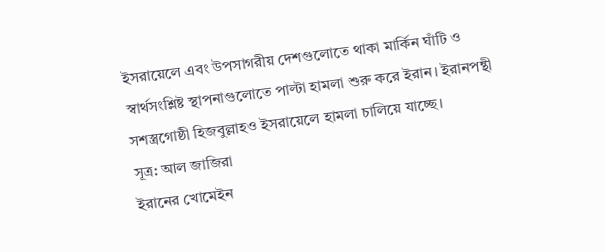ইসরায়েলে এবং উপসাগরীয় দেশগুলোতে থাকা মার্কিন ঘাঁটি ও স্বার্থসংশ্লিষ্ট স্থাপনাগুলোতে পাল্টা হামলা শুরু করে ইরান। ইরানপন্থী সশস্ত্রগোষ্ঠী হিজবুল্লাহও ইসরায়েলে হামলা চালিয়ে যাচ্ছে।
সূত্র: আল জাজিরা
ইরানের খোমেইন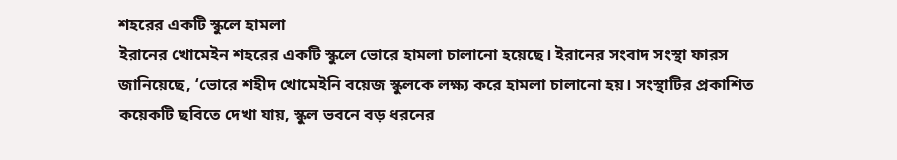শহরের একটি স্কুলে হামলা
ইরানের খোমেইন শহরের একটি স্কুলে ভোরে হামলা চালানো হয়েছে। ইরানের সংবাদ সংস্থা ফারস জানিয়েছে, ‘ভোরে শহীদ খোমেইনি বয়েজ স্কুলকে লক্ষ্য করে হামলা চালানো হয়। সংস্থাটির প্রকাশিত কয়েকটি ছবিতে দেখা যায়, স্কুল ভবনে বড় ধরনের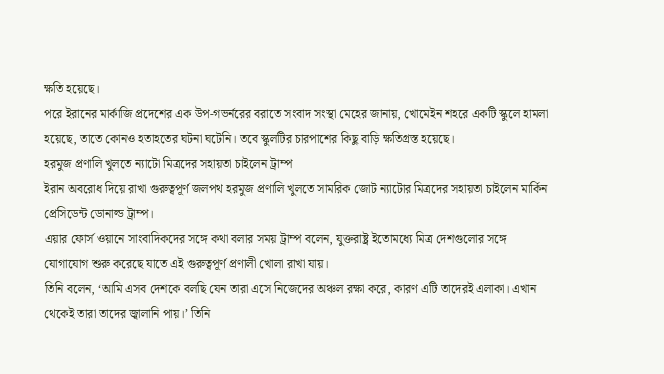ক্ষতি হয়েছে।
পরে ইরানের মার্কাজি প্রদেশের এক উপ-গভর্নরের বরাতে সংবাদ সংস্থা মেহের জানায়, খোমেইন শহরে একটি স্কুলে হামলা হয়েছে, তাতে কোনও হতাহতের ঘটনা ঘটেনি। তবে স্কুলটির চারপাশের কিছু বাড়ি ক্ষতিগ্রস্ত হয়েছে।
হরমুজ প্রণালি খুলতে ন্যাটো মিত্রদের সহায়তা চাইলেন ট্রাম্প
ইরান অবরোধ দিয়ে রাখা গুরুত্বপূর্ণ জলপথ হরমুজ প্রণালি খুলতে সামরিক জোট ন্যাটোর মিত্রদের সহায়তা চাইলেন মার্কিন প্রেসিডেন্ট ডোনাল্ড ট্রাম্প।
এয়ার ফোর্স ওয়ানে সাংবাদিকদের সঙ্গে কথা বলার সময় ট্রাম্প বলেন, যুক্তরাষ্ট্র ইতোমধ্যে মিত্র দেশগুলোর সঙ্গে যোগাযোগ শুরু করেছে যাতে এই গুরুত্বপূর্ণ প্রণালী খোলা রাখা যায়।
তিনি বলেন, ‘আমি এসব দেশকে বলছি যেন তারা এসে নিজেদের অঞ্চল রক্ষা করে, কারণ এটি তাদেরই এলাকা। এখান থেকেই তারা তাদের জ্বালানি পায়।’ তিনি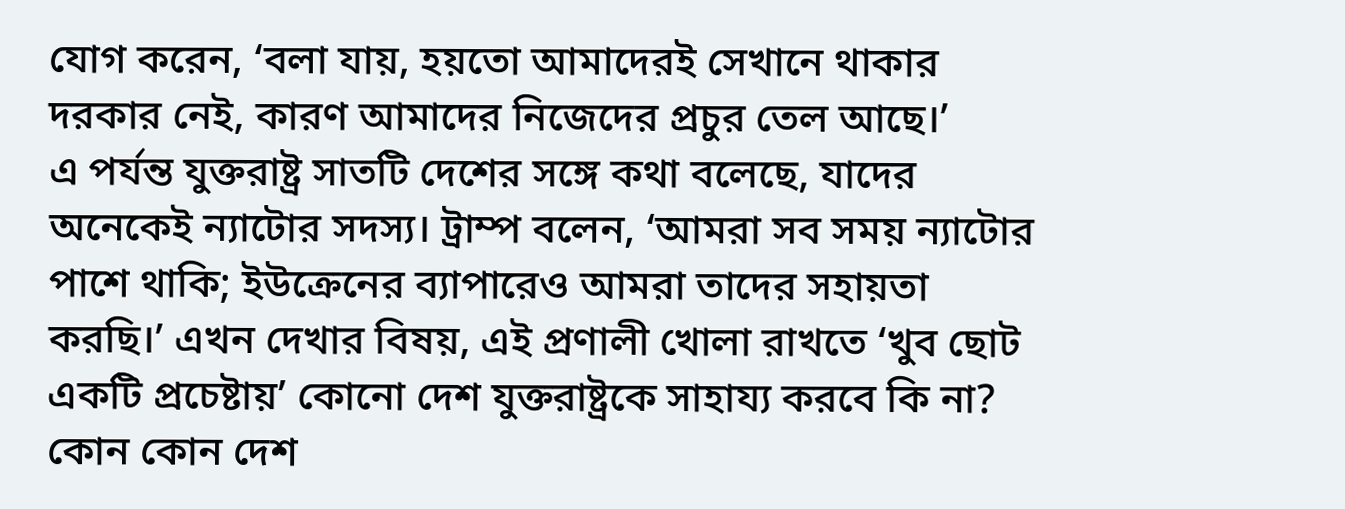যোগ করেন, ‘বলা যায়, হয়তো আমাদেরই সেখানে থাকার দরকার নেই, কারণ আমাদের নিজেদের প্রচুর তেল আছে।’
এ পর্যন্ত যুক্তরাষ্ট্র সাতটি দেশের সঙ্গে কথা বলেছে, যাদের অনেকেই ন্যাটোর সদস্য। ট্রাম্প বলেন, ‘আমরা সব সময় ন্যাটোর পাশে থাকি; ইউক্রেনের ব্যাপারেও আমরা তাদের সহায়তা করছি।’ এখন দেখার বিষয়, এই প্রণালী খোলা রাখতে ‘খুব ছোট একটি প্রচেষ্টায়’ কোনো দেশ যুক্তরাষ্ট্রকে সাহায্য করবে কি না?
কোন কোন দেশ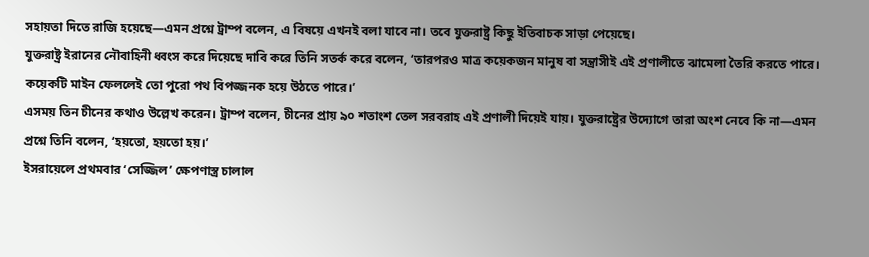সহায়তা দিতে রাজি হয়েছে—এমন প্রশ্নে ট্রাম্প বলেন, এ বিষয়ে এখনই বলা যাবে না। তবে যুক্তরাষ্ট্র কিছু ইতিবাচক সাড়া পেয়েছে।
যুক্তরাষ্ট্র ইরানের নৌবাহিনী ধ্বংস করে দিয়েছে দাবি করে তিনি সতর্ক করে বলেন, ‘তারপরও মাত্র কয়েকজন মানুষ বা সন্ত্রাসীই এই প্রণালীতে ঝামেলা তৈরি করতে পারে। কয়েকটি মাইন ফেললেই তো পুরো পথ বিপজ্জনক হয়ে উঠতে পারে।’
এসময় তিন চীনের কথাও উল্লেখ করেন। ট্রাম্প বলেন, চীনের প্রায় ৯০ শতাংশ তেল সরবরাহ এই প্রণালী দিয়েই যায়। যুক্তরাষ্ট্রের উদ্যোগে তারা অংশ নেবে কি না—এমন প্রশ্নে তিনি বলেন, ‘হয়তো, হয়তো হয়।’
ইসরায়েলে প্রথমবার ‘সেজ্জিল’ ক্ষেপণাস্ত্র চালাল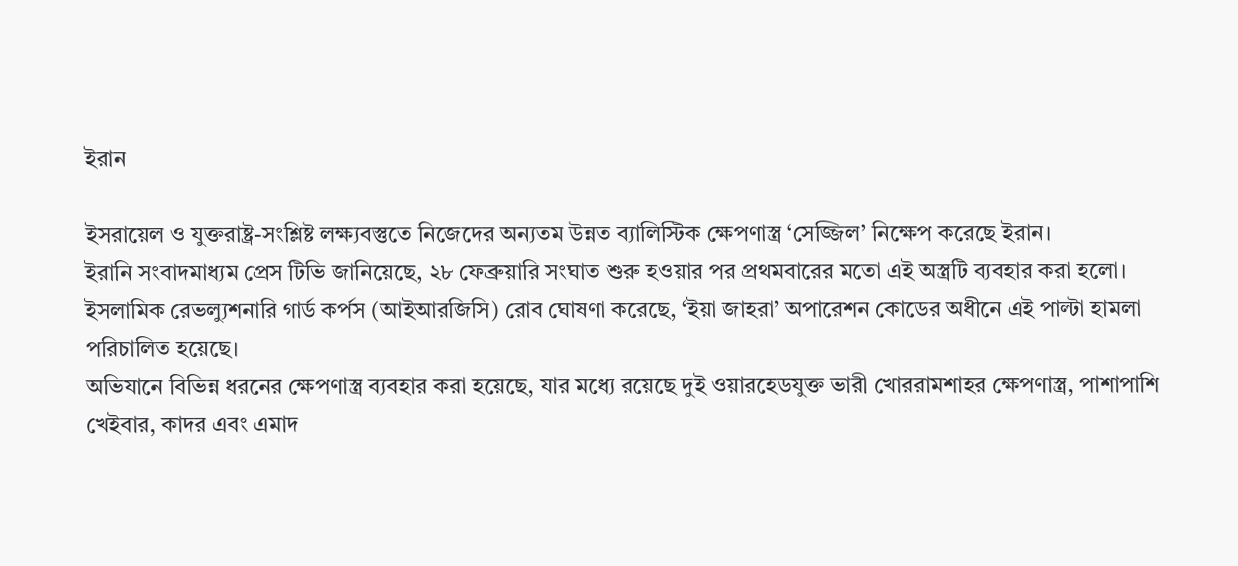ইরান

ইসরায়েল ও যুক্তরাষ্ট্র-সংশ্লিষ্ট লক্ষ্যবস্তুতে নিজেদের অন্যতম উন্নত ব্যালিস্টিক ক্ষেপণাস্ত্র ‘সেজ্জিল’ নিক্ষেপ করেছে ইরান।
ইরানি সংবাদমাধ্যম প্রেস টিভি জানিয়েছে, ২৮ ফেব্রুয়ারি সংঘাত শুরু হওয়ার পর প্রথমবারের মতো এই অস্ত্রটি ব্যবহার করা হলো।
ইসলামিক রেভল্যুশনারি গার্ড কর্পস (আইআরজিসি) রোব ঘোষণা করেছে, ‘ইয়া জাহরা’ অপারেশন কোডের অধীনে এই পাল্টা হামলা পরিচালিত হয়েছে।
অভিযানে বিভিন্ন ধরনের ক্ষেপণাস্ত্র ব্যবহার করা হয়েছে, যার মধ্যে রয়েছে দুই ওয়ারহেডযুক্ত ভারী খোররামশাহর ক্ষেপণাস্ত্র, পাশাপাশি খেইবার, কাদর এবং এমাদ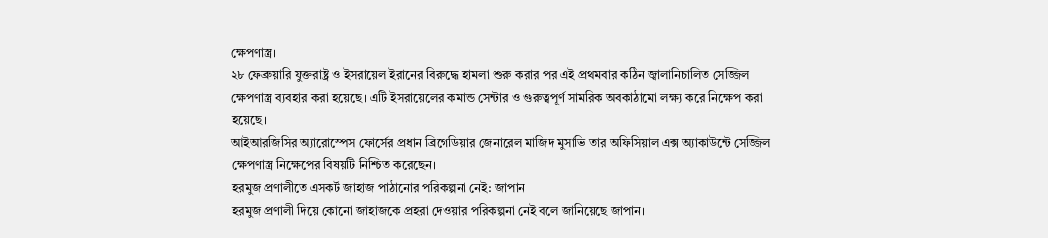ক্ষেপণাস্ত্র।
২৮ ফেব্রুয়ারি যুক্তরাষ্ট্র ও ইসরায়েল ইরানের বিরুদ্ধে হামলা শুরু করার পর এই প্রথমবার কঠিন জ্বালানিচালিত সেজ্জিল ক্ষেপণাস্ত্র ব্যবহার করা হয়েছে। এটি ইসরায়েলের কমান্ড সেন্টার ও গুরুত্বপূর্ণ সামরিক অবকাঠামো লক্ষ্য করে নিক্ষেপ করা হয়েছে।
আইআরজিসির অ্যারোস্পেস ফোর্সের প্রধান ব্রিগেডিয়ার জেনারেল মাজিদ মুসাভি তার অফিসিয়াল এক্স অ্যাকাউন্টে সেজ্জিল ক্ষেপণাস্ত্র নিক্ষেপের বিষয়টি নিশ্চিত করেছেন।
হরমুজ প্রণালীতে এসকর্ট জাহাজ পাঠানোর পরিকল্পনা নেই: জাপান
হরমুজ প্রণালী দিয়ে কোনো জাহাজকে প্রহরা দেওয়ার পরিকল্পনা নেই বলে জানিয়েছে জাপান।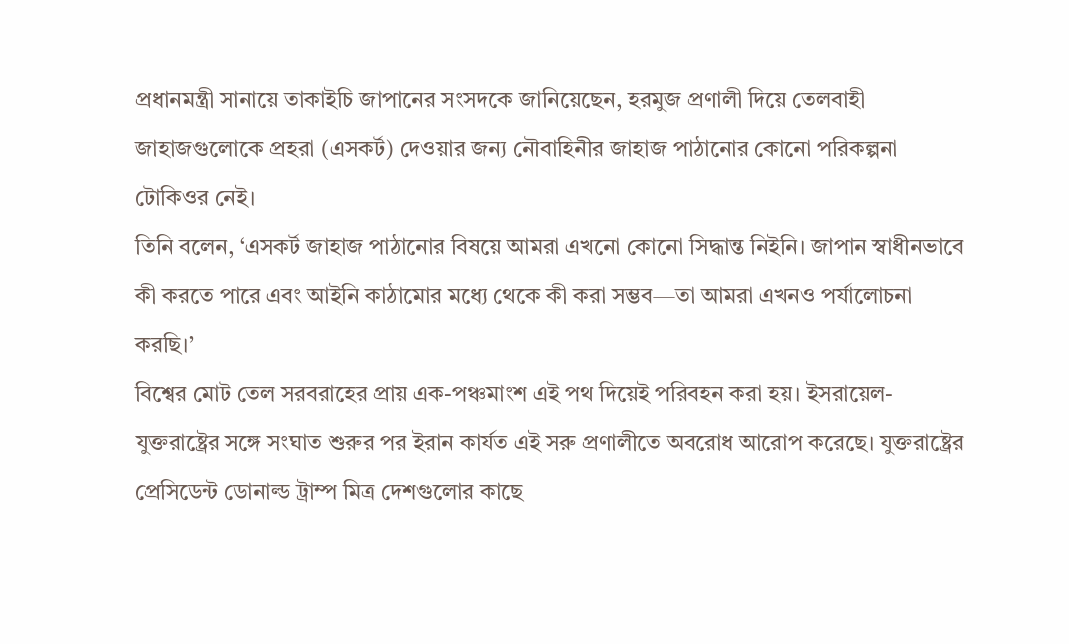প্রধানমন্ত্রী সানায়ে তাকাইচি জাপানের সংসদকে জানিয়েছেন, হরমুজ প্রণালী দিয়ে তেলবাহী জাহাজগুলোকে প্রহরা (এসকর্ট) দেওয়ার জন্য নৌবাহিনীর জাহাজ পাঠানোর কোনো পরিকল্পনা টোকিওর নেই।
তিনি বলেন, ‘এসকর্ট জাহাজ পাঠানোর বিষয়ে আমরা এখনো কোনো সিদ্ধান্ত নিইনি। জাপান স্বাধীনভাবে কী করতে পারে এবং আইনি কাঠামোর মধ্যে থেকে কী করা সম্ভব—তা আমরা এখনও পর্যালোচনা করছি।’
বিশ্বের মোট তেল সরবরাহের প্রায় এক-পঞ্চমাংশ এই পথ দিয়েই পরিবহন করা হয়। ইসরায়েল-যুক্তরাষ্ট্রের সঙ্গে সংঘাত শুরুর পর ইরান কার্যত এই সরু প্রণালীতে অবরোধ আরোপ করেছে। যুক্তরাষ্ট্রের প্রেসিডেন্ট ডোনাল্ড ট্রাম্প মিত্র দেশগুলোর কাছে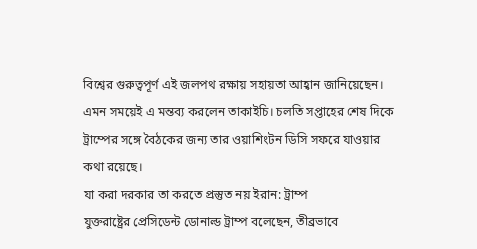বিশ্বের গুরুত্বপূর্ণ এই জলপথ রক্ষায় সহায়তা আহ্বান জানিয়েছেন।
এমন সময়েই এ মন্তব্য করলেন তাকাইচি। চলতি সপ্তাহের শেষ দিকে ট্রাম্পের সঙ্গে বৈঠকের জন্য তার ওয়াশিংটন ডিসি সফরে যাওয়ার কথা রয়েছে।
যা করা দরকার তা করতে প্রস্তুত নয় ইরান: ট্রাম্প
যুক্তরাষ্ট্রের প্রেসিডেন্ট ডোনাল্ড ট্রাম্প বলেছেন, তীব্রভাবে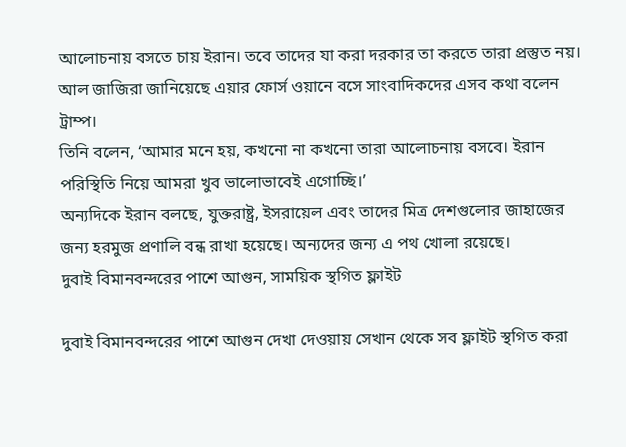আলোচনায় বসতে চায় ইরান। তবে তাদের যা করা দরকার তা করতে তারা প্রস্তুত নয়।
আল জাজিরা জানিয়েছে এয়ার ফোর্স ওয়ানে বসে সাংবাদিকদের এসব কথা বলেন ট্রাম্প।
তিনি বলেন, ‘আমার মনে হয়, কখনো না কখনো তারা আলোচনায় বসবে। ইরান পরিস্থিতি নিয়ে আমরা খুব ভালোভাবেই এগোচ্ছি।’
অন্যদিকে ইরান বলছে, যুক্তরাষ্ট্র, ইসরায়েল এবং তাদের মিত্র দেশগুলোর জাহাজের জন্য হরমুজ প্রণালি বন্ধ রাখা হয়েছে। অন্যদের জন্য এ পথ খোলা রয়েছে।
দুবাই বিমানবন্দরের পাশে আগুন, সাময়িক স্থগিত ফ্লাইট

দুবাই বিমানবন্দরের পাশে আগুন দেখা দেওয়ায় সেখান থেকে সব ফ্লাইট স্থগিত করা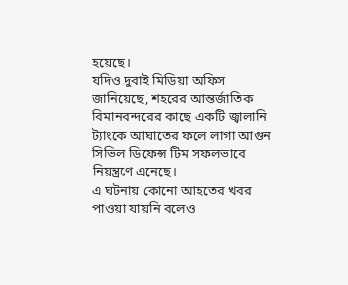হয়েছে।
যদিও দুবাই মিডিয়া অফিস জানিয়েছে, শহরের আন্তর্জাতিক বিমানবন্দরের কাছে একটি জ্বালানি ট্যাংকে আঘাতের ফলে লাগা আগুন সিভিল ডিফেন্স টিম সফলভাবে নিয়ন্ত্রণে এনেছে।
এ ঘটনায় কোনো আহতের খবর পাওয়া যায়নি বলেও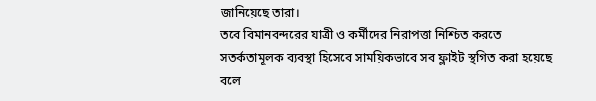জানিয়েছে তারা।
তবে বিমানবন্দরের যাত্রী ও কর্মীদের নিরাপত্তা নিশ্চিত করতে সতর্কতামূলক ব্যবস্থা হিসেবে সাময়িকভাবে সব ফ্লাইট স্থগিত করা হয়েছে বলে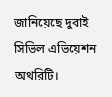জানিয়েছে দুবাই সিভিল এভিয়েশন অথরিটি।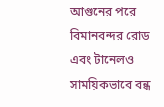আগুনের পরে বিমানবন্দর রোড এবং টানেলও সাময়িকভাবে বন্ধ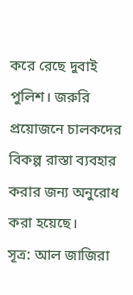করে রেছে দুবাই পুলিশ। জরুরি প্রয়োজনে চালকদের বিকল্প রাস্তা ব্যবহার করার জন্য অনুরোধ করা হয়েছে।
সূত্র: আল জাজিরা